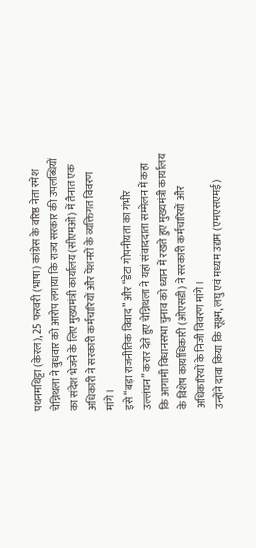पथनमथिट्टा (केरल), 25 फरवरी (भाषा) कांग्रेस के वरिष्ठ नेता रमेश चेन्निथला ने बुधवार को आरोप लगाया कि राज्य सरकार की उपलब्धियों का संदेश भेजने के लिए मुख्यमंत्री कार्यालय (सीएमओ) में तैनात एक अधिकारी ने सरकारी कर्मचारियों और पेंशनरों के व्यक्तिगत विवरण मांगे।
इसे “बड़ा राजनीतिक विवाद” और “डेटा गोपनीयता का गंभीर उल्लंघन” करार देते हुए चेन्निथला ने यहां संवाददाता सम्मेलन में कहा कि आगामी विधानसभा चुनाव को ध्यान में रखते हुए मुख्यमंत्री कार्यालय के विशेष कार्याधिकारी (ओएसडी) ने सरकारी कर्मचारियों और अधिकारियों के निजी विवरण मांगे।
उन्होंने दावा किया कि सूक्ष्म, लघु एवं मध्यम उद्यम (एमएसएमई)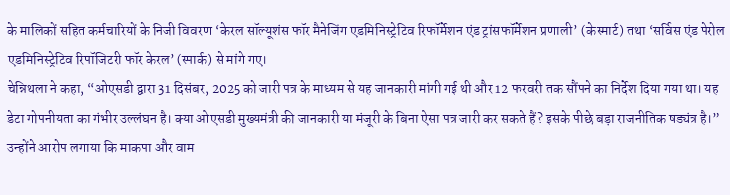के मालिकों सहित कर्मचारियों के निजी विवरण ‘केरल सॉल्यूशंस फॉर मैनेजिंग एडमिनिस्ट्रेटिव रिफॉर्मेशन एंड ट्रांसफॉर्मेशन प्रणाली’ (केस्मार्ट) तथा ‘सर्विस एंड पेरोल एडमिनिस्ट्रेटिव रिपॉजिटरी फॉर केरल’ (स्पार्क) से मांगे गए।
चेन्निथला ने कहा, “ओएसडी द्वारा 31 दिसंबर, 2025 को जारी पत्र के माध्यम से यह जानकारी मांगी गई थी और 12 फरवरी तक सौंपने का निर्देश दिया गया था। यह डेटा गोपनीयता का गंभीर उल्लंघन है। क्या ओएसडी मुख्यमंत्री की जानकारी या मंजूरी के बिना ऐसा पत्र जारी कर सकते हैं? इसके पीछे बड़ा राजनीतिक षड्यंत्र है।”
उन्होंने आरोप लगाया कि माकपा और वाम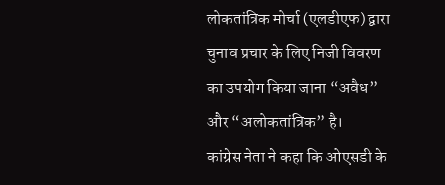लोकतांत्रिक मोर्चा (एलडीएफ) द्वारा चुनाव प्रचार के लिए निजी विवरण का उपयोग किया जाना “अवैध” और “अलोकतांत्रिक” है।
कांग्रेस नेता ने कहा कि ओएसडी के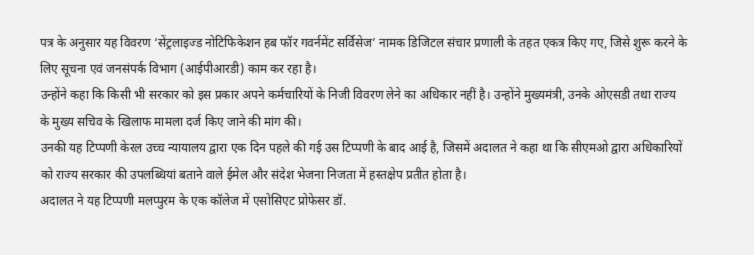पत्र के अनुसार यह विवरण ‘सेंट्रलाइज्ड नोटिफिकेशन हब फॉर गवर्नमेंट सर्विसेज’ नामक डिजिटल संचार प्रणाली के तहत एकत्र किए गए, जिसे शुरू करने के लिए सूचना एवं जनसंपर्क विभाग (आईपीआरडी) काम कर रहा है।
उन्होंने कहा कि किसी भी सरकार को इस प्रकार अपने कर्मचारियों के निजी विवरण लेने का अधिकार नहीं है। उन्होंने मुख्यमंत्री, उनके ओएसडी तथा राज्य के मुख्य सचिव के खिलाफ मामला दर्ज किए जाने की मांग की।
उनकी यह टिप्पणी केरल उच्च न्यायालय द्वारा एक दिन पहले की गई उस टिप्पणी के बाद आई है, जिसमें अदालत ने कहा था कि सीएमओ द्वारा अधिकारियों को राज्य सरकार की उपलब्धियां बताने वाले ईमेल और संदेश भेजना निजता में हस्तक्षेप प्रतीत होता है।
अदालत ने यह टिप्पणी मलप्पुरम के एक कॉलेज में एसोसिएट प्रोफेसर डॉ.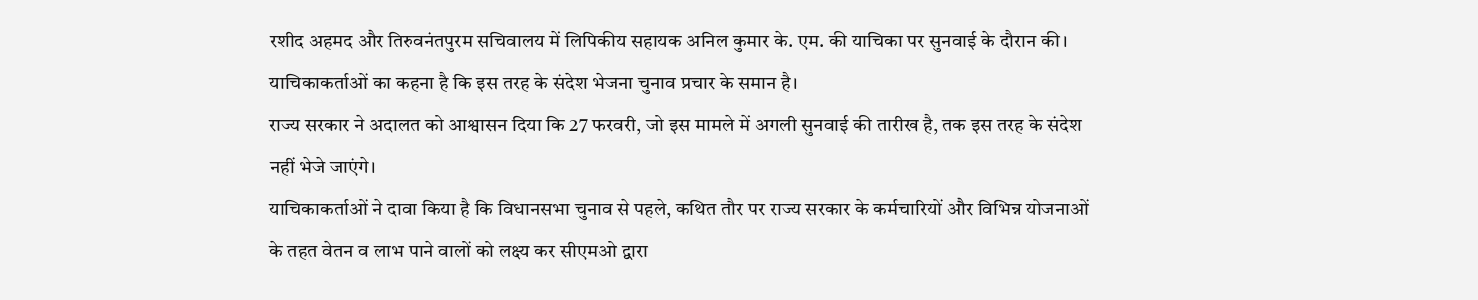रशीद अहमद और तिरुवनंतपुरम सचिवालय में लिपिकीय सहायक अनिल कुमार के. एम. की याचिका पर सुनवाई के दौरान की। याचिकाकर्ताओं का कहना है कि इस तरह के संदेश भेजना चुनाव प्रचार के समान है।
राज्य सरकार ने अदालत को आश्वासन दिया कि 27 फरवरी, जो इस मामले में अगली सुनवाई की तारीख है, तक इस तरह के संदेश नहीं भेजे जाएंगे।
याचिकाकर्ताओं ने दावा किया है कि विधानसभा चुनाव से पहले, कथित तौर पर राज्य सरकार के कर्मचारियों और विभिन्न योजनाओं के तहत वेतन व लाभ पाने वालों को लक्ष्य कर सीएमओ द्वारा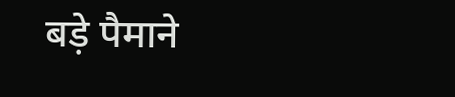बड़े पैमाने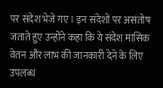पर संदेश भेजे गए। इन संदेशों पर असंतोष जताते हुए उन्होंने कहा कि ये संदेश मासिक वेतन और लाभ की जानकारी देने के लिए उपलब्ध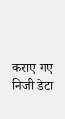कराए गए निजी डेटा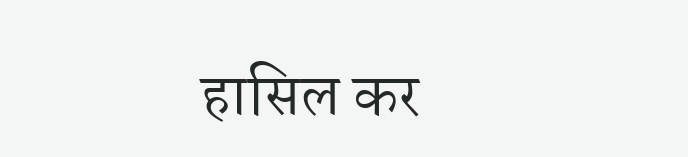हासिल कर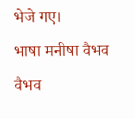भेजे गए।
भाषा मनीषा वैभव
वैभव